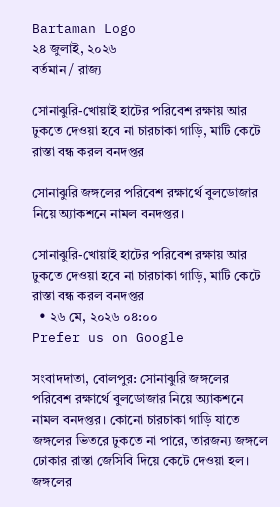Bartaman Logo
২৪ জুলাই, ২০২৬
বর্তমান / রাজ্য

সোনাঝুরি-খোয়াই হাটের পরিবেশ রক্ষায় আর ঢুকতে দেওয়া হবে না চারচাকা গাড়ি, মাটি কেটে রাস্তা বন্ধ করল বনদপ্তর

সোনাঝুরি জঙ্গলের পরিবেশ রক্ষার্থে বুলডোজার নিয়ে অ্যাকশনে নামল বনদপ্তর।

সোনাঝুরি-খোয়াই হাটের পরিবেশ রক্ষায় আর ঢুকতে দেওয়া হবে না চারচাকা গাড়ি, মাটি কেটে রাস্তা বন্ধ করল বনদপ্তর
  • ২৬ মে, ২০২৬ ০৪:০০
Prefer us on Google

সংবাদদাতা, বোলপুর: সোনাঝুরি জঙ্গলের পরিবেশ রক্ষার্থে বুলডোজার নিয়ে অ্যাকশনে নামল বনদপ্তর। কোনো চারচাকা গাড়ি যাতে জঙ্গলের ভিতরে ঢুকতে না পারে, তারজন্য জঙ্গলে ঢোকার রাস্তা জেসিবি দিয়ে কেটে দেওয়া হল। জঙ্গলের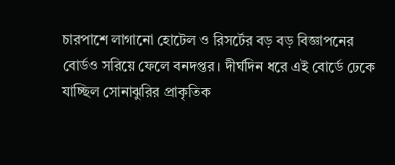চারপাশে লাগানো হোটেল ও রিসর্টের বড় বড় বিজ্ঞাপনের বোর্ডও সরিয়ে ফেলে বনদপ্তর। দীর্ঘদিন ধরে এই বোর্ডে ঢেকে যাচ্ছিল সোনাঝুরির প্রাকৃতিক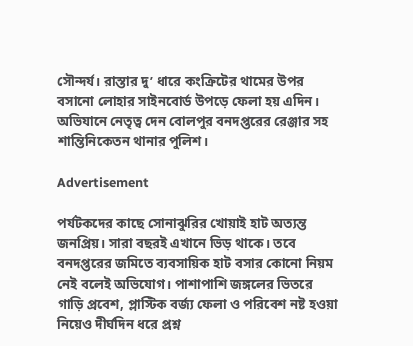সৌন্দর্য। রাস্তার দু’ ধারে কংক্রিটের থামের উপর বসানো লোহার সাইনবোর্ড উপড়ে ফেলা হয় এদিন। অভিযানে নেতৃত্ব দেন বোলপুর বনদপ্তরের রেঞ্জার সহ শান্তিনিকেতন থানার পুলিশ।

Advertisement

পর্যটকদের কাছে সোনাঝুরির খোয়াই হাট অত্যন্ত জনপ্রিয়। সারা বছরই এখানে ভিড় থাকে। তবে বনদপ্তরের জমিতে ব্যবসায়িক হাট বসার কোনো নিয়ম নেই বলেই অভিযোগ। পাশাপাশি জঙ্গলের ভিতরে গাড়ি প্রবেশ, প্লাস্টিক বর্জ্য ফেলা ও পরিবেশ নষ্ট হওয়া নিয়েও দীর্ঘদিন ধরে প্রশ্ন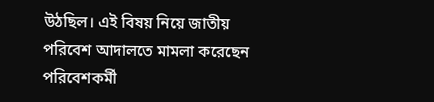উঠছিল। এই বিষয় নিয়ে জাতীয় পরিবেশ আদালতে মামলা করেছেন পরিবেশকর্মী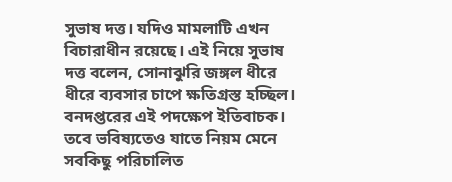সুভাষ দত্ত। যদিও মামলাটি এখন বিচারাধীন রয়েছে। এই নিয়ে সুভাষ দত্ত বলেন, সোনাঝুরি জঙ্গল ধীরে ধীরে ব্যবসার চাপে ক্ষতিগ্রস্ত হচ্ছিল। বনদপ্তরের এই পদক্ষেপ ইতিবাচক। তবে ভবিষ্যতেও যাতে নিয়ম মেনে সবকিছু পরিচালিত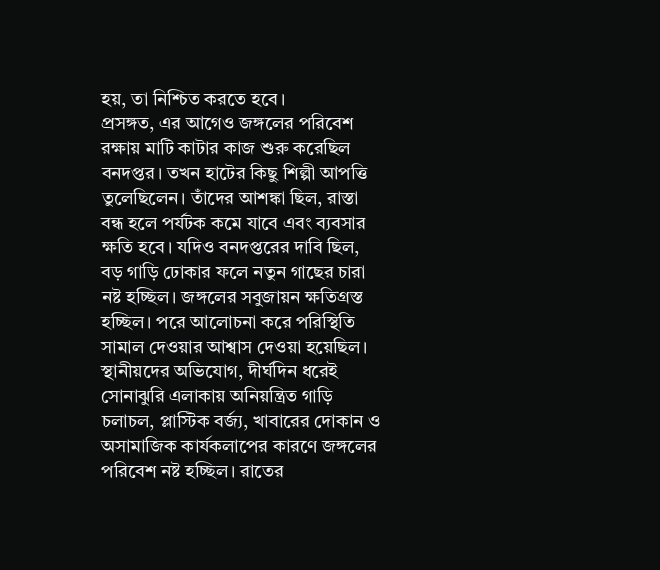হয়, তা নিশ্চিত করতে হবে।
প্রসঙ্গত, এর আগেও জঙ্গলের পরিবেশ রক্ষায় মাটি কাটার কাজ শুরু করেছিল বনদপ্তর। তখন হাটের কিছু শিল্পী আপত্তি তুলেছিলেন। তাঁদের আশঙ্কা ছিল, রাস্তা বন্ধ হলে পর্যটক কমে যাবে এবং ব্যবসার ক্ষতি হবে। যদিও বনদপ্তরের দাবি ছিল, বড় গাড়ি ঢোকার ফলে নতুন গাছের চারা নষ্ট হচ্ছিল। জঙ্গলের সবুজায়ন ক্ষতিগ্রস্ত হচ্ছিল। পরে আলোচনা করে পরিস্থিতি সামাল দেওয়ার আশ্বাস দেওয়া হয়েছিল। স্থানীয়দের অভিযোগ, দীর্ঘদিন ধরেই সোনাঝুরি এলাকায় অনিয়ন্ত্রিত গাড়ি চলাচল, প্লাস্টিক বর্জ্য, খাবারের দোকান ও অসামাজিক কার্যকলাপের কারণে জঙ্গলের পরিবেশ নষ্ট হচ্ছিল। রাতের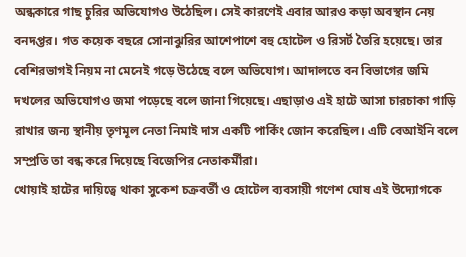অন্ধকারে গাছ চুরির অভিযোগও উঠেছিল। সেই কারণেই এবার আরও কড়া অবস্থান নেয় বনদপ্তর। গত কয়েক বছরে সোনাঝুরির আশেপাশে বহু হোটেল ও রিসর্ট তৈরি হয়েছে। তার বেশিরভাগই নিয়ম না মেনেই গড়ে উঠেছে বলে অভিযোগ। আদালতে বন বিভাগের জমি দখলের অভিযোগও জমা পড়েছে বলে জানা গিয়েছে। এছাড়াও এই হাটে আসা চারচাকা গাড়ি রাখার জন্য স্থানীয় তৃণমূল নেতা নিমাই দাস একটি পার্কিং জোন করেছিল। এটি বেআইনি বলে সম্প্রতি তা বন্ধ করে দিয়েছে বিজেপির নেতাকর্মীরা।
খোয়াই হাটের দায়িত্বে থাকা সুকেশ চক্রবর্তী ও হোটেল ব্যবসায়ী গণেশ ঘোষ এই উদ্যোগকে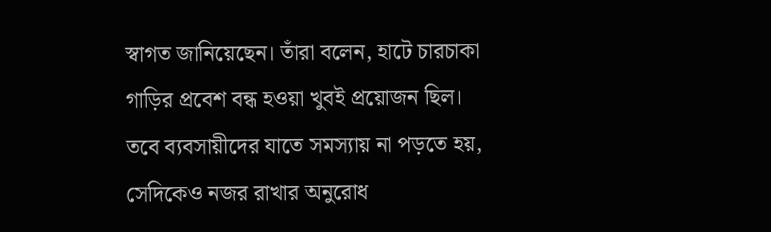স্বাগত জানিয়েছেন। তাঁরা বলেন, হাটে চারচাকা গাড়ির প্রবেশ বন্ধ হওয়া খুবই প্রয়োজন ছিল। তবে ব্যবসায়ীদের যাতে সমস্যায় না পড়তে হয়, সেদিকেও নজর রাখার অনুরোধ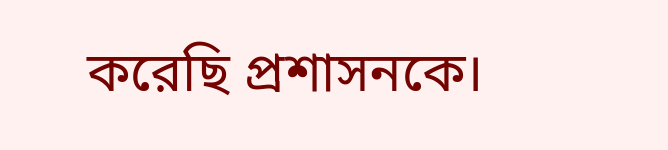করেছি প্রশাসনকে।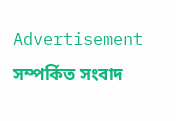Advertisement
সম্পর্কিত সংবাদ